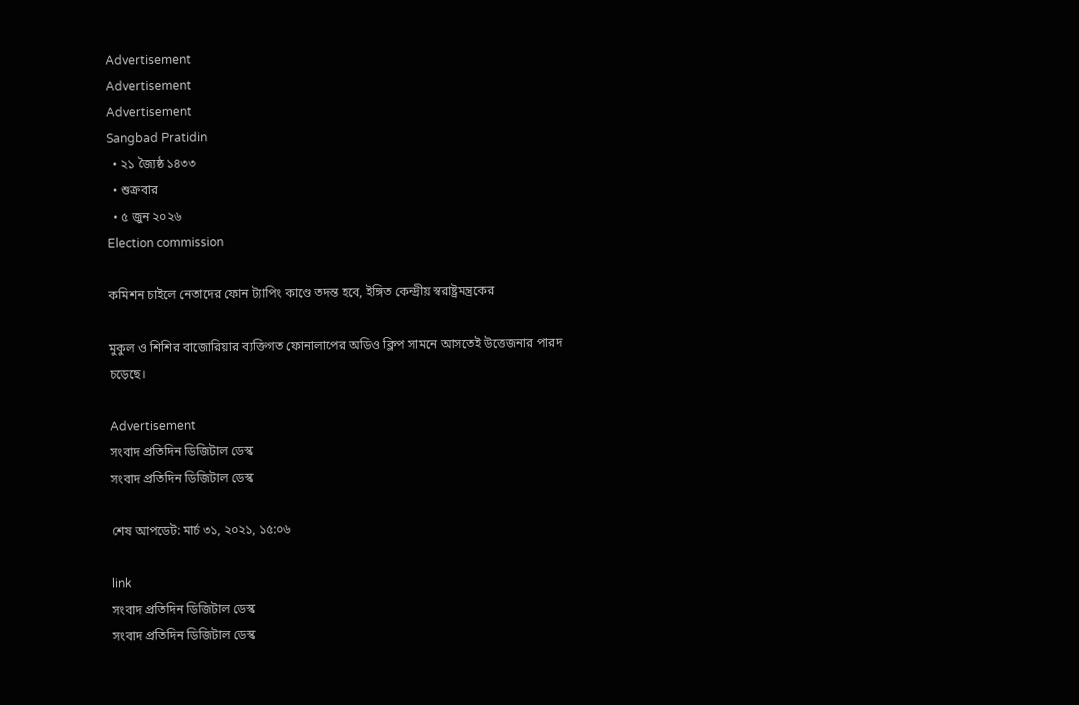Advertisement
Advertisement
Advertisement
Sangbad Pratidin
  • ২১ জ্যৈষ্ঠ ১৪৩৩
  • শুক্রবার
  • ৫ জুন ২০২৬
Election commission

কমিশন চাইলে নেতাদের ফোন ট্যাপিং কাণ্ডে তদন্ত হবে, ইঙ্গিত কেন্দ্রীয় স্বরাষ্ট্রমন্ত্রকের

মুকুল ও শিশির বাজোরিয়ার ব্যক্তিগত ফোনালাপের অডিও ক্লিপ সামনে আসতেই উত্তেজনার পারদ চড়েছে।

Advertisement
সংবাদ প্রতিদিন ডিজিটাল ডেস্ক
সংবাদ প্রতিদিন ডিজিটাল ডেস্ক

শেষ আপডেট: মার্চ ৩১, ২০২১, ১৫:০৬

link
সংবাদ প্রতিদিন ডিজিটাল ডেস্ক
সংবাদ প্রতিদিন ডিজিটাল ডেস্ক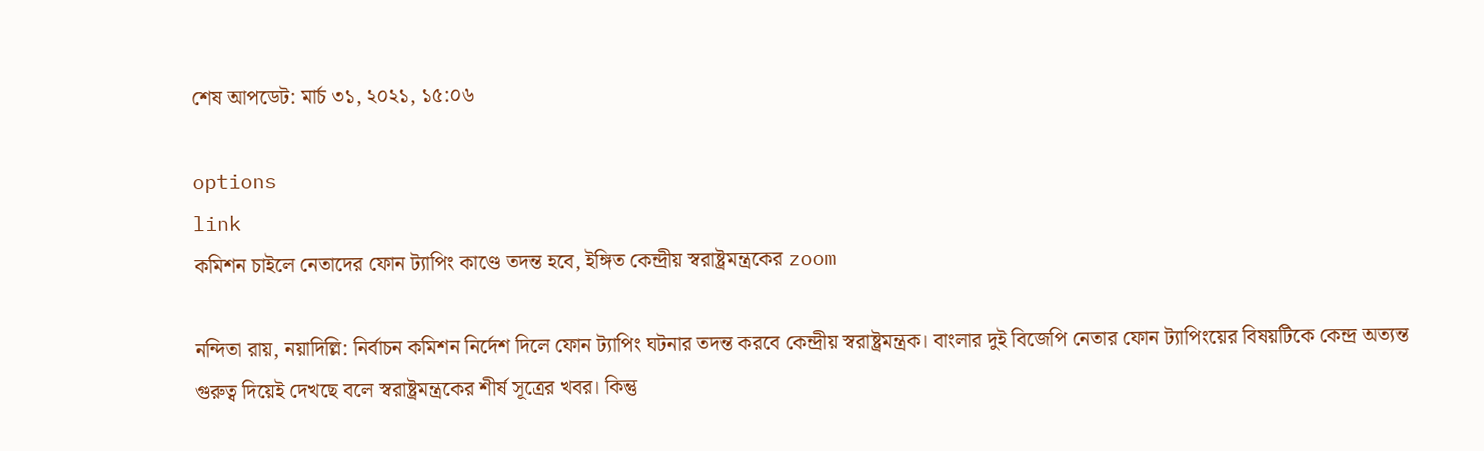শেষ আপডেট: মার্চ ৩১, ২০২১, ১৫:০৬

options
link
কমিশন চাইলে নেতাদের ফোন ট্যাপিং কাণ্ডে তদন্ত হবে, ইঙ্গিত কেন্দ্রীয় স্বরাষ্ট্রমন্ত্রকের zoom

নন্দিতা রায়, নয়াদিল্লি: নির্বাচন কমিশন নির্দেশ দিলে ফোন ট্যাপিং ঘটনার তদন্ত করবে কেন্দ্রীয় স্বরাষ্ট্রমন্ত্রক। বাংলার দুই বিজেপি নেতার ফোন ট্যাপিংয়ের বিষয়টিকে কেন্দ্র অত্যন্ত গুরুত্ব দিয়েই দেখছে বলে স্বরাষ্ট্রমন্ত্রকের শীর্ষ সূত্রের খবর। কিন্তু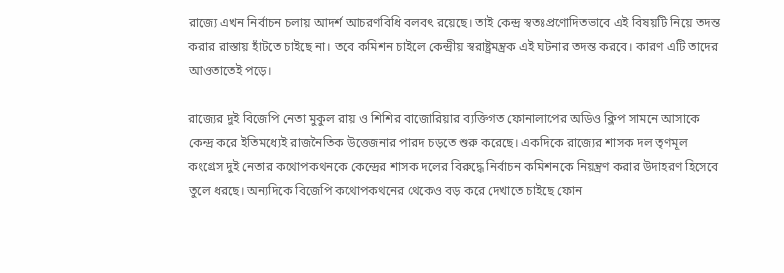রাজ্যে এখন নির্বাচন চলায় আদর্শ আচরণবিধি বলবৎ রয়েছে। তাই কেন্দ্র স্বতঃপ্রণোদিতভাবে এই বিষয়টি নিয়ে তদন্ত করার রাস্তায় হাঁটতে চাইছে না। তবে কমিশন চাইলে কেন্দ্রীয় স্বরাষ্ট্রমন্ত্রক এই ঘটনার তদন্ত করবে। কারণ এটি তাদের আওতাতেই পড়ে।

রাজ্যের দুই বিজেপি নেতা মুকুল রায় ও শিশির বাজোরিয়ার ব্যক্তিগত ফোনালাপের অডিও ক্লিপ সামনে আসাকে কেন্দ্র করে ইতিমধ্যেই রাজনৈতিক উত্তেজনার পারদ চড়তে শুরু করেছে। একদিকে রাজ্যের শাসক দল তৃণমূল কংগ্রেস দুই নেতার কথোপকথনকে কেন্দ্রের শাসক দলের বিরুদ্ধে নির্বাচন কমিশনকে নিয়ন্ত্রণ করার উদাহরণ হিসেবে তুলে ধরছে। অন্যদিকে বিজেপি কথোপকথনের থেকেও বড় করে দেখাতে চাইছে ফোন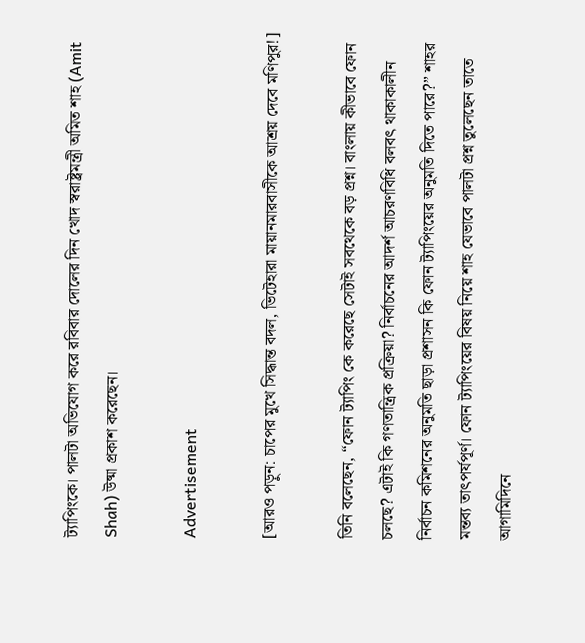ট্যাপিংকে। পালটা অভিযোগ করে রবিবার দোলের দিন খোদ স্বরাষ্ট্রমন্ত্রী অমিত শাহ (Amit Shah) উষ্মা প্রকাশ করেছেন।

Advertisement

[আরও পড়ুন: চাপের মুখে সিদ্ধান্ত বদল, ভিটেহারা মায়ানমারবাসীকে আশ্রয় দেবে মণিপুর!]

তিনি বলেছেন, “ফোন ট্যাপিং কে করেছে সেটাই সবথেকে বড় প্রশ্ন। বাংলায় কীভাবে ফোন চলছে? এটাই কি গণতান্ত্রিক প্রক্রিয়া? নির্বাচনের আদর্শ আচরণবিধি বলবৎ থাকাকালীন নির্বাচন কমিশনের অনুমতি ছাড়া প্রশাসন কি ফোন ট্যাপিংয়ের অনুমতি দিতে পারে?” শাহর মন্তব্য তাৎপর্যপূর্ণ। ফোন ট্যাপিংয়ের বিষয় নিয়ে শাহ যেভাবে পালটা প্রশ্ন তুলেছেন তাতে আগামিদিনে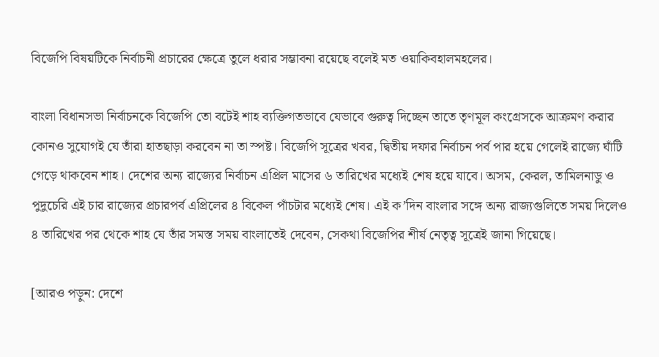বিজেপি বিষয়টিকে নির্বাচনী প্রচারের ক্ষেত্রে তুলে ধরার সম্ভাবনা রয়েছে বলেই মত ওয়াকিবহালমহলের।

বাংলা বিধানসভা নির্বাচনকে বিজেপি তো বটেই শাহ ব্যক্তিগতভাবে যেভাবে গুরুত্ব দিচ্ছেন তাতে তৃণমূল কংগ্রেসকে আক্রমণ করার কোনও সুযোগই যে তাঁরা হাতছাড়া করবেন না তা স্পষ্ট। বিজেপি সূত্রের খবর, দ্বিতীয় দফার নির্বাচন পর্ব পার হয়ে গেলেই রাজ্যে ঘাঁটি গেড়ে থাকবেন শাহ। দেশের অন্য রাজ্যের নির্বাচন এপ্রিল মাসের ৬ তারিখের মধ্যেই শেষ হয়ে যাবে। অসম, কেরল, তামিলনাডু ও পুদুচেরি এই চার রাজ্যের প্রচারপর্ব এপ্রিলের ৪ বিকেল পাঁচটার মধ্যেই শেষ। এই ক’দিন বাংলার সঙ্গে অন্য রাজ্যগুলিতে সময় দিলেও ৪ তারিখের পর থেকে শাহ যে তাঁর সমস্ত সময় বাংলাতেই দেবেন, সেকথা বিজেপির শীর্ষ নেতৃত্ব সূত্রেই জানা গিয়েছে।

[আরও পড়ুন: দেশে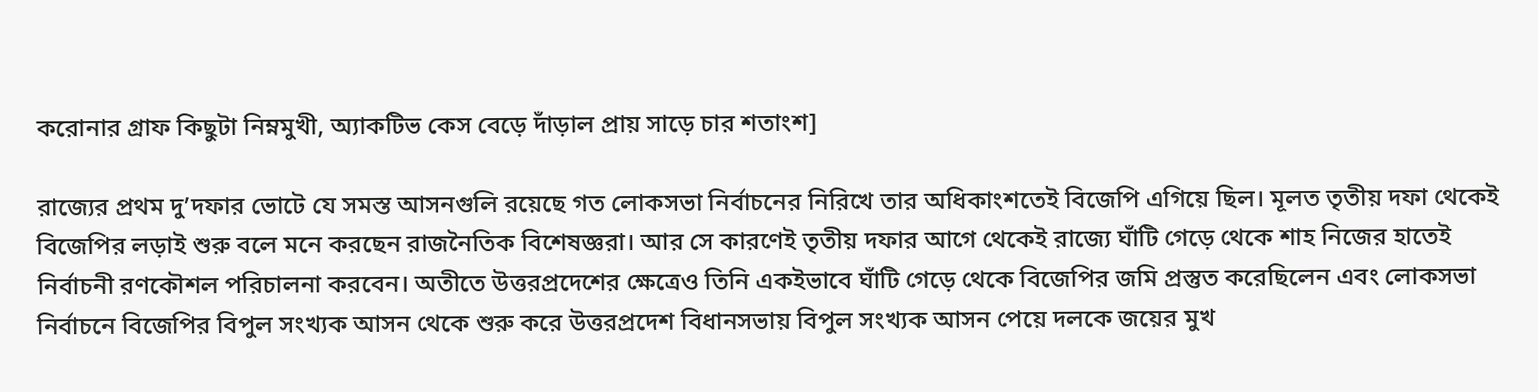করোনার গ্রাফ কিছুটা নিম্নমুখী, অ্যাকটিভ কেস বেড়ে দাঁড়াল প্রায় সাড়ে চার শতাংশ]

রাজ্যের প্রথম দু’দফার ভোটে যে সমস্ত আসনগুলি রয়েছে গত লোকসভা নির্বাচনের নিরিখে তার অধিকাংশতেই বিজেপি এগিয়ে ছিল। মূলত তৃতীয় দফা থেকেই বিজেপির লড়াই শুরু বলে মনে করছেন রাজনৈতিক বিশেষজ্ঞরা। আর সে কারণেই তৃতীয় দফার আগে থেকেই রাজ্যে ঘাঁটি গেড়ে থেকে শাহ নিজের হাতেই নির্বাচনী রণকৌশল পরিচালনা করবেন। অতীতে উত্তরপ্রদেশের ক্ষেত্রেও তিনি একইভাবে ঘাঁটি গেড়ে থেকে বিজেপির জমি প্রস্তুত করেছিলেন এবং লোকসভা নির্বাচনে বিজেপির বিপুল সংখ্যক আসন থেকে শুরু করে উত্তরপ্রদেশ বিধানসভায় বিপুল সংখ্যক আসন পেয়ে দলকে জয়ের মুখ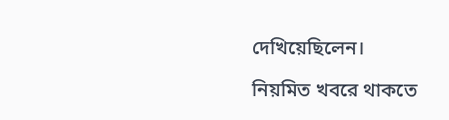দেখিয়েছিলেন।

নিয়মিত খবরে থাকতে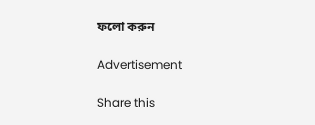ফলো করুন

Advertisement

Share this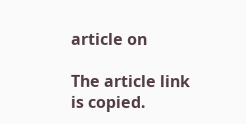article on

The article link is copied.